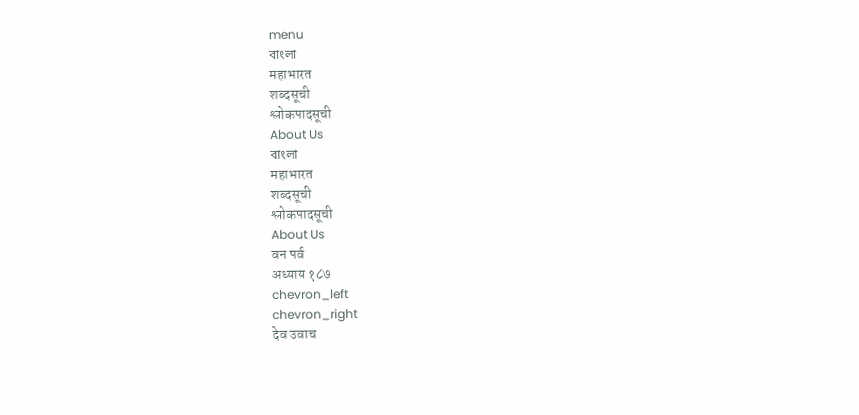menu
বাংলা
महाभारत
शब्दसूची
श्लोकपादसूची
About Us
বাংলা
महाभारत
शब्दसूची
श्लोकपादसूची
About Us
वन पर्व
अध्याय १८७
chevron_left
chevron_right
देव उवाच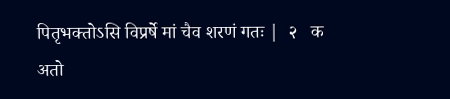पितृभक्तोऽसि विप्रर्षे मां चैव शरणं गतः |  २   क
अतो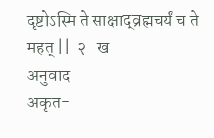दृष्टोऽस्मि ते साक्षाद्व्रह्मचर्यं च ते महत् ||  २   ख
अनुवाद
अकृत-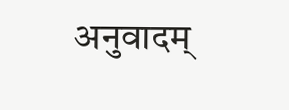अनुवादम्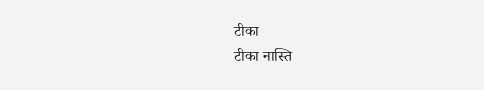टीका
टीका नास्ति